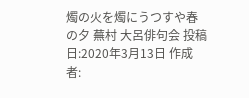燭の火を燭にうつすや春の夕 蕪村 大呂俳句会 投稿日:2020年3月13日 作成者: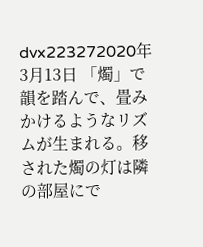dvx223272020年3月13日 「燭」で韻を踏んで、畳みかけるようなリズムが生まれる。移された燭の灯は隣の部屋にで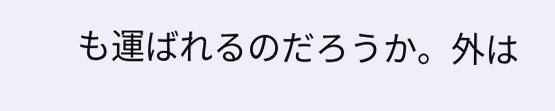も運ばれるのだろうか。外は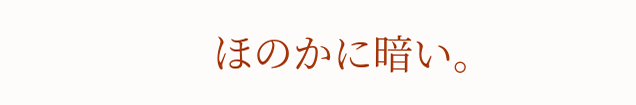ほのかに暗い。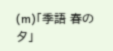(m)「季語 春の夕」